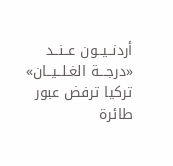أردنــيــون عــنــد «درجـــة الغـلــيــان»
تركيا ترفض عبور طائرة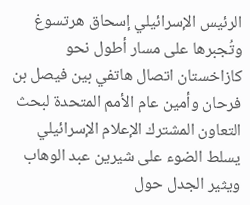الرئيس الإسرائيلي إسحاق هرتسوغ وتُجبرها على مسار أطول نحو كازاخستان اتصال هاتفي بين فيصل بن فرحان وأمين عام الأمم المتحدة لبحث التعاون المشترك الإعلام الإسرائيلي يسلط الضوء على شيرين عبد الوهاب ويثير الجدل حول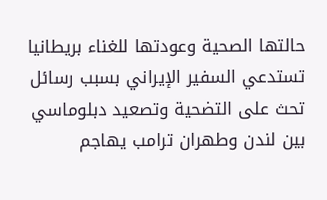حالتها الصحية وعودتها للغناء بريطانيا تستدعي السفير الإيراني بسبب رسائل تحث على التضحية وتصعيد دبلوماسي بين لندن وطهران ترامب يهاجم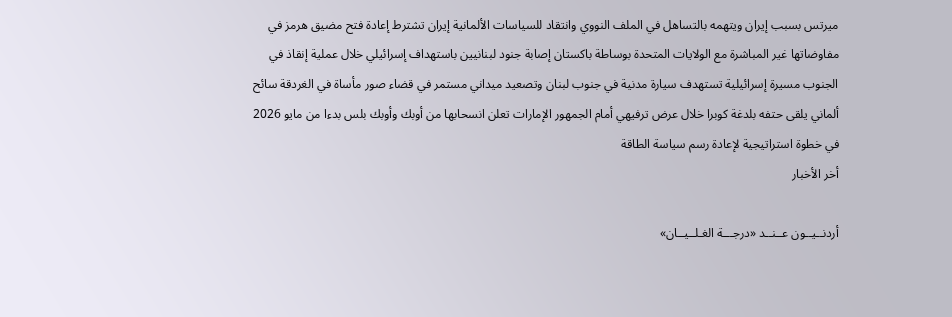ميرتس بسبب إيران ويتهمه بالتساهل في الملف النووي وانتقاد للسياسات الألمانية إيران تشترط إعادة فتح مضيق هرمز في مفاوضاتها غير المباشرة مع الولايات المتحدة بوساطة باكستان إصابة جنود لبنانيين باستهداف إسرائيلي خلال عملية إنقاذ في الجنوب مسيرة إسرائيلية تستهدف سيارة مدنية في جنوب لبنان وتصعيد ميداني مستمر في قضاء صور مأساة في الغردقة سائح ألماني يلقى حتفه بلدغة كوبرا خلال عرض ترفيهي أمام الجمهور الإمارات تعلن انسحابها من أوبك وأوبك بلس بدءا من مايو 2026 في خطوة استراتيجية لإعادة رسم سياسة الطاقة
أخر الأخبار

أردنــيــون عــنــد «درجـــة الغـلــيــان»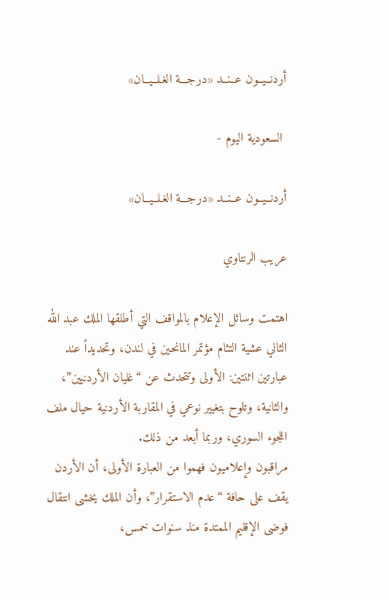أردنــيــون عــنــد «درجـــة الغـلــيــان»

 السعودية اليوم -

أردنــيــون عــنــد «درجـــة الغـلــيــان»

عريب الرنتاوي

اهتمت وسائل الإعلام بالمواقف التي أطلقها الملك عبد الله الثاني عشية التئام مؤتمر المانحين في لندن، وتحديداً عند عبارتين اثنتين: الأولى وتتحدث عن “غليان الأردنيين”، والثانية، وتلوح بتغيير نوعي في المقاربة الأردنية حيال ملف اللجوء السوري، وربما أبعد من ذلك.
مراقبون وإعلاميون فهموا من العبارة الأولى، أن الأردن يقف على حافة “عدم الاستقرار”، وأن الملك يخشى انتقال فوضى الإقليم الممتدة منذ سنوات خمس،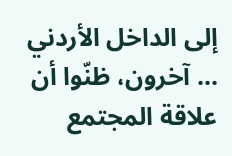إلى الداخل الأردني ... آخرون، ظنّوا أن علاقة المجتمع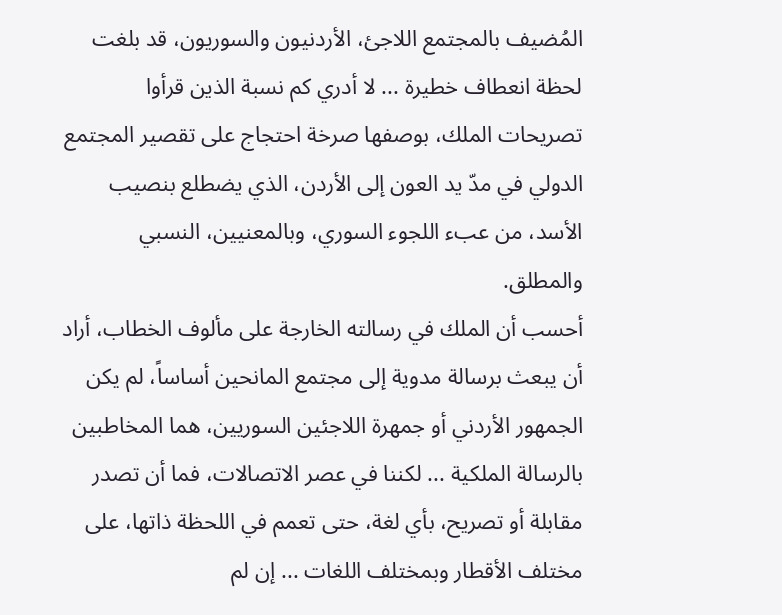المُضيف بالمجتمع اللاجئ، الأردنيون والسوريون، قد بلغت لحظة انعطاف خطيرة ... لا أدري كم نسبة الذين قرأوا تصريحات الملك، بوصفها صرخة احتجاج على تقصير المجتمع الدولي في مدّ يد العون إلى الأردن، الذي يضطلع بنصيب الأسد، من عبء اللجوء السوري، وبالمعنيين، النسبي والمطلق.
أحسب أن الملك في رسالته الخارجة على مألوف الخطاب، أراد أن يبعث برسالة مدوية إلى مجتمع المانحين أساساً، لم يكن الجمهور الأردني أو جمهرة اللاجئين السوريين، هما المخاطبين بالرسالة الملكية ... لكننا في عصر الاتصالات، فما أن تصدر مقابلة أو تصريح، بأي لغة، حتى تعمم في اللحظة ذاتها، على مختلف الأقطار وبمختلف اللغات ... إن لم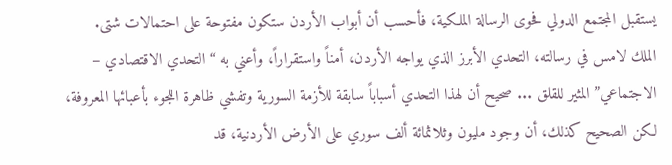يستقبل المجتمع الدولي فحوى الرسالة الملكية، فأحسب أن أبواب الأردن ستكون مفتوحة على احتمالات شتى.
الملك لامس في رسالته، التحدي الأبرز الذي يواجه الأردن، أمناً واستقراراً، وأعني به “التحدي الاقتصادي – الاجتماعي” المثير للقلق ... صحيح أن لهذا التحدي أسباباً سابقة للأزمة السورية وتفشي ظاهرة اللجوء بأعبائها المعروفة، لكن الصحيح كذلك، أن وجود مليون وثلاثمائة ألف سوري على الأرض الأردنية، قد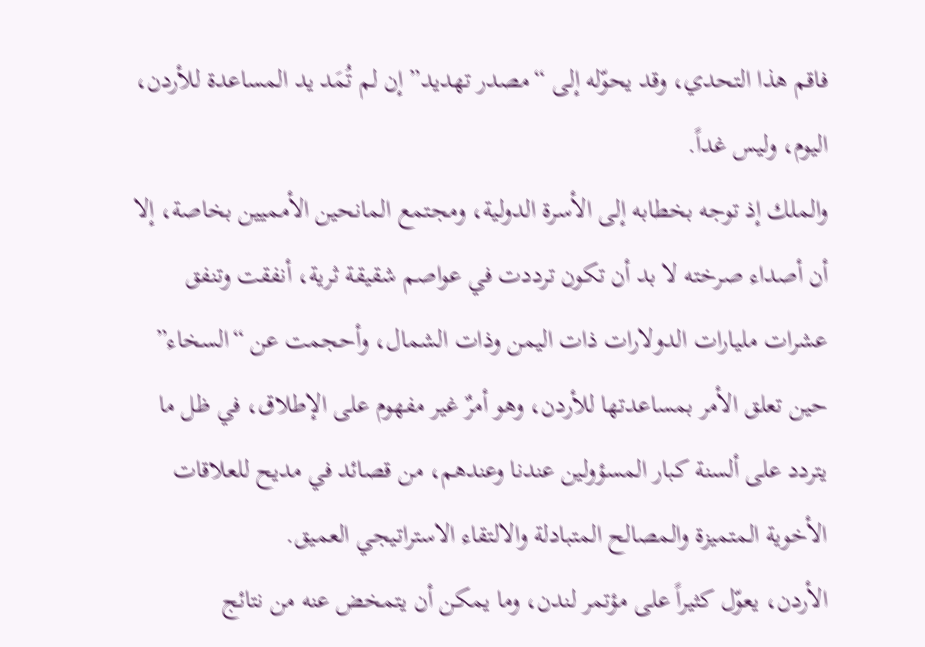فاقم هذا التحدي، وقد يحوّله إلى “مصدر تهديد” إن لم تُمَد يد المساعدة للأردن، اليوم، وليس غداً.
والملك إذ توجه بخطابه إلى الأسرة الدولية، ومجتمع المانحين الأمميين بخاصة، إلا أن أصداء صرخته لا بد أن تكون ترددت في عواصم شقيقة ثرية، أنفقت وتنفق عشرات مليارات الدولارات ذات اليمن وذات الشمال، وأحجمت عن “السخاء” حين تعلق الأمر بمساعدتها للأردن، وهو أمرٌ غير مفهوم على الإطلاق، في ظل ما يتردد على ألسنة كبار المسؤولين عندنا وعندهم، من قصائد في مديح للعلاقات الأخوية المتميزة والمصالح المتبادلة والالتقاء الاستراتيجي العميق.
الأردن، يعوّل كثيراً على مؤتمر لندن، وما يمكن أن يتمخض عنه من نتائج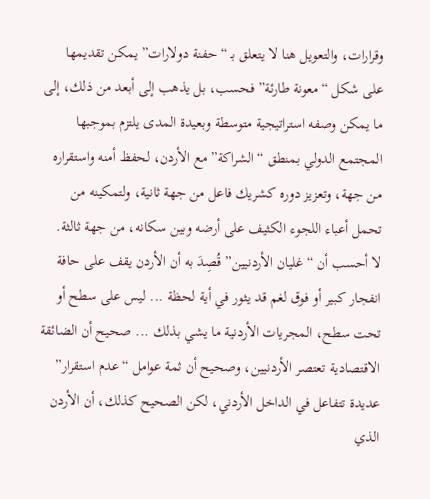وقرارات، والتعويل هنا لا يتعلق بـ “حفنة دولارات” يمكن تقديمها على شكل “معونة طارئة” فحسب، بل يذهب إلى أبعد من ذلك، إلى ما يمكن وصفه استراتيجية متوسطة وبعيدة المدى يلتزم بموجبها المجتمع الدولي بمنطق “الشراكة” مع الأردن، لحفظ أمنه واستقراره من جهة، وتعزيز دوره كشريك فاعل من جهة ثانية، ولتمكينه من تحمل أعباء اللجوء الكثيف على أرضه وبين سكانه، من جهة ثالثة.
لا أحسب أن “غليان الأردنيين” قُصِدَ به أن الأردن يقف على حافة انفجار كبير أو فوق لغم قد يثور في أية لحظة ... ليس على سطح أو تحت سطح، المجريات الأردنية ما يشي بذلك ... صحيح أن الضائقة الاقتصادية تعتصر الأردنيين، وصحيح أن ثمة عوامل “عدم استقرار” عديدة تتفاعل في الداخل الأردني، لكن الصحيح كذلك، أن الأردن الذي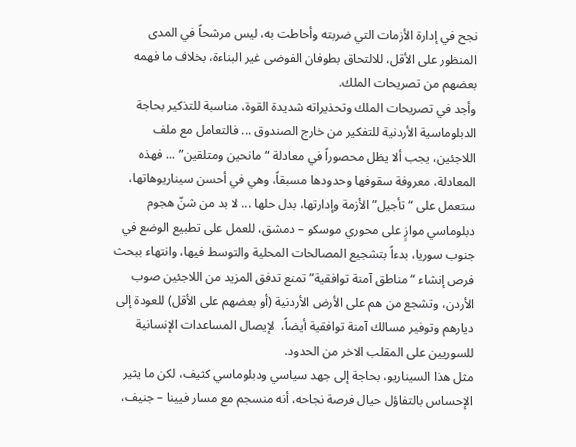نجح في إدارة الأزمات التي ضربته وأحاطت به، ليس مرشحاً في المدى المنظور على الأقل، للالتحاق بطوفان الفوضى غير البناءة، بخلاف ما فهمه بعضهم من تصريحات الملك.
وأجد في تصريحات الملك وتحذيراته شديدة القوة، مناسبة للتذكير بحاجة الدبلوماسية الأردنية للتفكير من خارج الصندوق ... فالتعامل مع ملف اللاجئين، يجب ألا يظل محصوراً في معادلة “مانحين ومتلقين” ... فهذه المعادلة، معروفة سقوفها وحدودها مسبقاً، وهي في أحسن سيناريوهاتها، ستعمل على “تأجيل” الأزمة وإدارتها، بدل حلها ... لا بد من شنّ هجوم دبلوماسي موازٍ على محوري موسكو – دمشق، للعمل على تطبيع الوضع في جنوب سوريا، بدءاً بتشجيع المصالحات المحلية والتوسط فيها، وانتهاء ببحث فرص إنشاء “مناطق آمنة توافقية” تمنع تدفق المزيد من اللاجئين صوب الأردن، وتشجع من هم على الأرض الأردنية (أو بعضهم على الأقل) للعودة إلى ديارهم وتوفير مسالك آمنة توافقية أيضاً،  لإيصال المساعدات الإنسانية للسوريين على المقلب الاخر من الحدود.
مثل هذا السيناريو، بحاجة إلى جهد سياسي ودبلوماسي كثيف، لكن ما يثير الإحساس بالتفاؤل حيال فرصة نجاحه، أنه منسجم مع مسار فيينا – جنيف،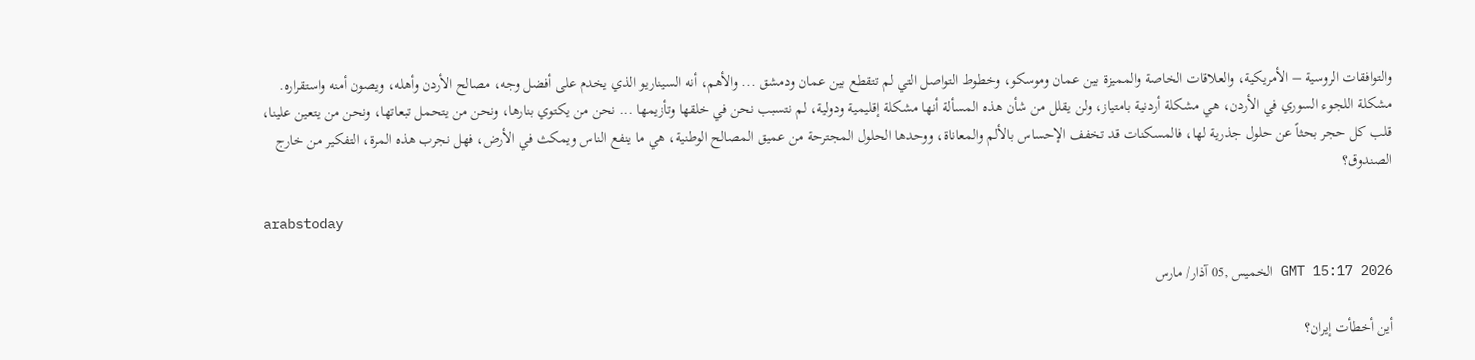والتوافقات الروسية – الأمريكية، والعلاقات الخاصة والمميزة بين عمان وموسكو، وخطوط التواصل التي لم تتقطع بين عمان ودمشق ... والأهم، أنه السيناريو الذي يخدم على أفضل وجه، مصالح الأردن وأهله، ويصون أمنه واستقراره.
مشكلة اللجوء السوري في الأردن، هي مشكلة أردنية بامتياز، ولن يقلل من شأن هذه المسألة أنها مشكلة إقليمية ودولية، لم نتسبب نحن في خلقها وتأزيمها ... نحن من يكتوي بنارها، ونحن من يتحمل تبعاتها، ونحن من يتعين علينا، قلب كل حجر بحثاً عن حلول جذرية لها، فالمسكنات قد تخفف الإحساس بالألم والمعاناة، ووحدها الحلول المجترحة من عميق المصالح الوطنية، هي ما ينفع الناس ويمكث في الأرض، فهل نجرب هذه المرة، التفكير من خارج الصندوق؟

arabstoday

GMT 15:17 2026 الخميس ,05 آذار/ مارس

أين أخطأت إيران؟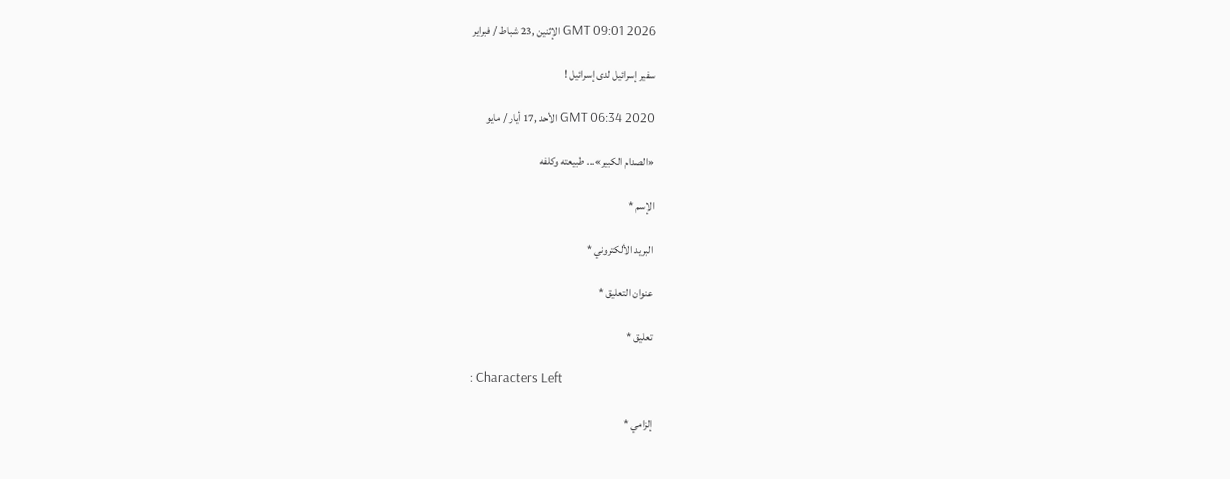GMT 09:01 2026 الإثنين ,23 شباط / فبراير

سفير إسرائيل لدى إسرائيل !

GMT 06:34 2020 الأحد ,17 أيار / مايو

«الصدام الكبير»... طبيعته وكلفه

الإسم *

البريد الألكتروني *

عنوان التعليق *

تعليق *

: Characters Left

إلزامي *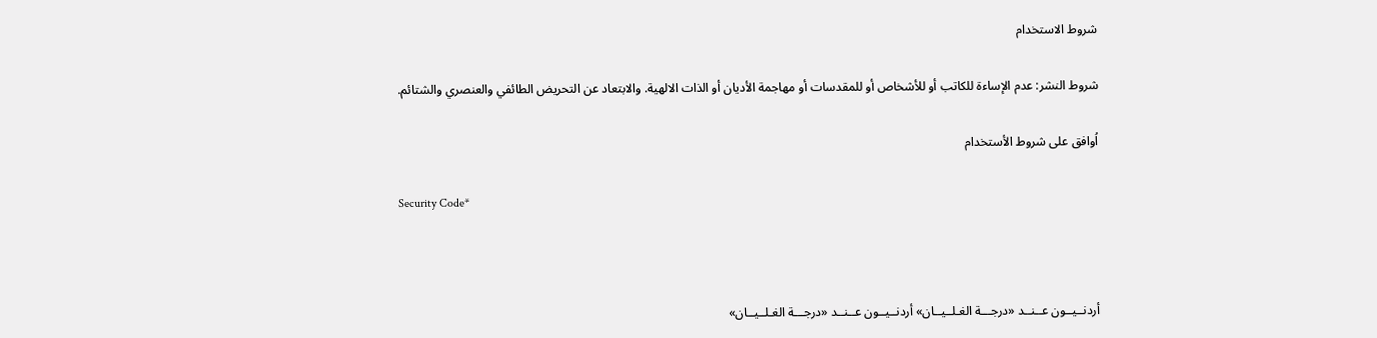شروط الاستخدام

شروط النشر: عدم الإساءة للكاتب أو للأشخاص أو للمقدسات أو مهاجمة الأديان أو الذات الالهية. والابتعاد عن التحريض الطائفي والعنصري والشتائم.

اُوافق على شروط الأستخدام

Security Code*



أردنــيــون عــنــد «درجـــة الغـلــيــان» أردنــيــون عــنــد «درجـــة الغـلــيــان»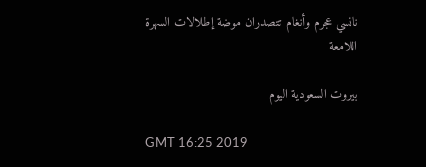نانسي عجرم وأنغام تتصدران موضة إطلالات السهرة اللامعة

بيروت السعودية اليوم

GMT 16:25 2019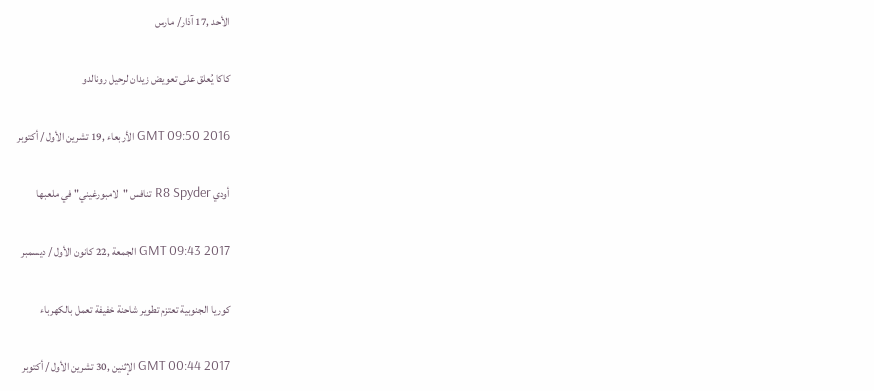الأحد ,17 آذار/ مارس

كاكا يُعلق على تعويض زيدان لرحيل رونالدو

GMT 09:50 2016 الأربعاء ,19 تشرين الأول / أكتوبر

أودي R8 Spyder تنافس "لامبورغيني" في ملعبها

GMT 09:43 2017 الجمعة ,22 كانون الأول / ديسمبر

كوريا الجنوبية تعتزم تطوير شاحنة خفيفة تعمل بالكهرباء

GMT 00:44 2017 الإثنين ,30 تشرين الأول / أكتوبر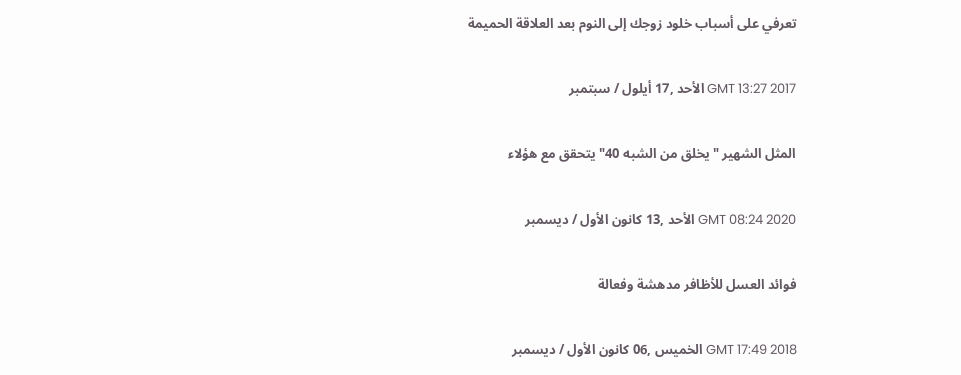تعرفي على أسباب خلود زوجك إلى النوم بعد العلاقة الحميمة

GMT 13:27 2017 الأحد ,17 أيلول / سبتمبر

المثل الشهير "يخلق من الشبه 40" يتحقق مع هؤلاء

GMT 08:24 2020 الأحد ,13 كانون الأول / ديسمبر

فوائد العسل للأظافر مدهشة وفعالة

GMT 17:49 2018 الخميس ,06 كانون الأول / ديسمبر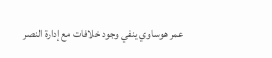عمر هوساوي ينفي وجود خلافات مع إدارة النصر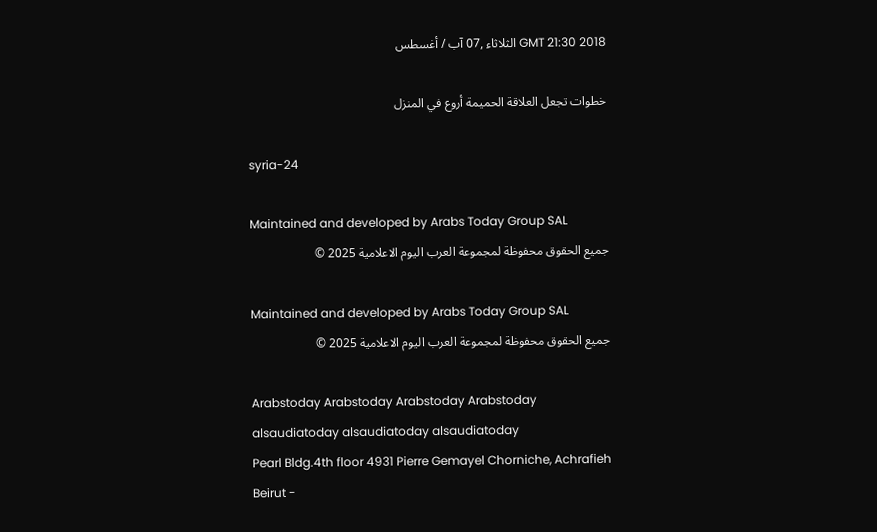GMT 21:30 2018 الثلاثاء ,07 آب / أغسطس

خطوات تجعل العلاقة الحميمة أروع في المنزل

syria-24

Maintained and developed by Arabs Today Group SAL
جميع الحقوق محفوظة لمجموعة العرب اليوم الاعلامية 2025 ©

Maintained and developed by Arabs Today Group SAL
جميع الحقوق محفوظة لمجموعة العرب اليوم الاعلامية 2025 ©

Arabstoday Arabstoday Arabstoday Arabstoday
alsaudiatoday alsaudiatoday alsaudiatoday
Pearl Bldg.4th floor 4931 Pierre Gemayel Chorniche, Achrafieh Beirut -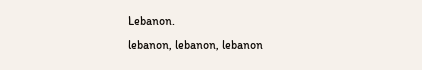Lebanon.
lebanon, lebanon, lebanon